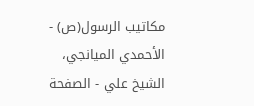مكاتيب الرسول(ص) - الأحمدي الميانجي، الشيخ علي - الصفحة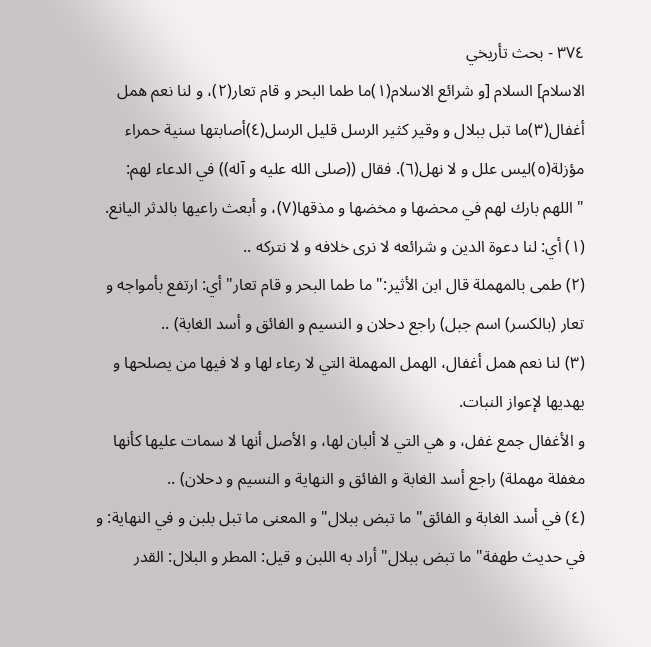٣٧٤ - بحث تأريخي
الاسلام] السلام [و شرائع الاسلام(١)ما طما البحر و قام تعار(٢)، و لنا نعم همل أغفال(٣)ما تبل ببلال و وقير كثير الرسل قليل الرسل(٤)أصابتها سنية حمراء مؤزلة(٥)ليس علل و لا نهل(٦). فقال ((صلى الله عليه و آله)) في الدعاء لهم:
" اللهم بارك لهم في محضها و مخضها و مذقها(٧)، و أبعث راعيها بالدثر اليانع.
(١) أي: لنا دعوة الدين و شرائعه لا نرى خلافه و لا نتركه ..
(٢) طمى بالمهملة قال ابن الأثير:" ما طما البحر و قام تعار" أي: ارتفع بأمواجه و تعار (بالكسر) اسم جبل) راجع دحلان و النسيم و الفائق و أسد الغابة) ..
(٣) لنا نعم همل أغفال، الهمل المهملة التي لا رعاء لها و لا فيها من يصلحها و يهديها لإعواز النبات.
و الأغفال جمع غفل، و هي التي لا ألبان لها، و الأصل أنها لا سمات عليها كأنها مغفلة مهملة) راجع أسد الغابة و الفائق و النهاية و النسيم و دحلان) ..
(٤) في أسد الغابة و الفائق" ما تبض ببلال" و المعنى ما تبل بلبن و في النهاية: و في حديث طهفة" ما تبض ببلال" أراد به اللبن و قيل: المطر و البلال: القدر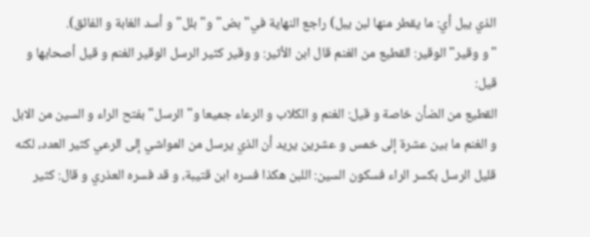الذي يبل أي: ما يقطر منها لبن يبل) راجع النهاية في" بض" و" بلل" و أسد الغابة و الفائق).
" و وقير" الوقير: القطيع من الغنم قال ابن الأثير: و وقير كثير الرسل الوقير الغنم و قيل أصحابها و قيل:
القطيع من الضأن خاصة و قيل: الغنم و الكلاب و الرعاء جميعا و" الرسل" بفتح الراء و السين من الابل و الغنم ما بين عشرة إلى خمس و عشرين يريد أن الذي يرسل من المواشي إلى الرعي كثير العدد، لكنه قليل الرسل بكسر الراء فسكون السين: اللبن هكذا فسره ابن قتيبة، و قد فسره العذري و قال: كثير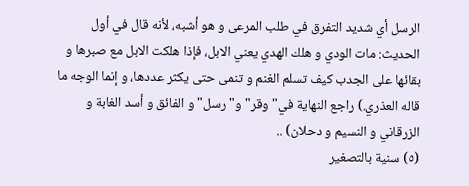الرسل أي شديد التفرق في طلب المرعى و هو أشبه، لأنه قال في أول الحديث: مات الودي و هلك الهدي يعني الابل، فإذا هلكت الابل مع صبرها و بقائها على الجدب كيف تسلم الغنم و تنمى حتى يكثر عددها، و إنما الوجه ما قاله العذري.) راجع النهاية في" وقر" و" رسل" و الفائق و أسد الغابة و الزرقاني و النسيم و دحلان) ..
(٥) سنية بالتصغير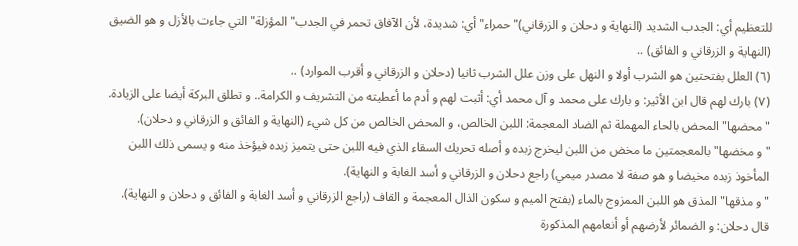للتعظيم أي: الجدب الشديد (النهاية و دحلان و الزرقاني)" حمراء" أي: شديدة، لأن الآفاق تحمر في الجدب" المؤزلة" التي جاءت بالأزل و هو الضيق (النهاية و الزرقاني و الفائق) ..
(٦) العلل بفتحتين هو الشرب أولا و النهل على وزن علل الشرب ثانيا (دحلان و الزرقاني و أقرب الموارد) ..
(٧) بارك لهم قال ابن الأثير: و بارك على محمد و آل محمد أي: أثبت لهم و أدم ما أعطيته من التشريف و الكرامة.. و تطلق البركة أيضا على الزيادة.
" محضها" المحض بالحاء المهملة ثم الضاد المعجمة: اللبن الخالص، و المحض الخالص من كل شيء (النهاية و الفائق و الزرقاني و دحلان).
" و مخضها" بالمعجمتين ما مخض من اللبن ليخرج زبده و أصله تحريك السقاء الذي فيه اللبن حتى يتميز زبده فيؤخذ منه و يسمى ذلك اللبن المأخوذ زبده مخيضا و هو صفة لا مصدر ميمي) راجع دحلان و الزرقاني و أسد الغابة و النهاية).
" و مذقها" المذق هو اللبن الممزوج بالماء (بفتح الميم و سكون الذال المعجمة و القاف (راجع الزرقاني و أسد الغابة و الفائق و دحلان و النهاية).
قال دحلان: و الضمائر لأرضهم أو أنعامهم المذكورة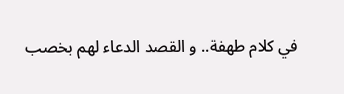في كلام طهفة.. و القصد الدعاء لهم بخصب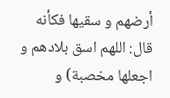أرضهم و سقيها فكأنه قال: اللهم اسق بلادهم و اجعلها مخصبة) و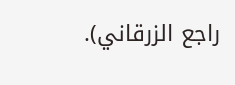راجع الزرقاني).